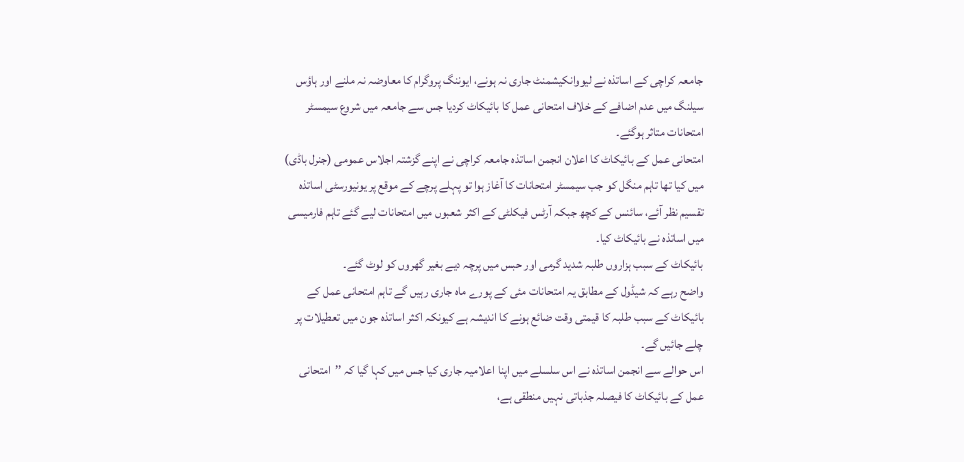جامعہ کراچی کے اساتذہ نے لیووانکیشمنٹ جاری نہ ہونے، ایوننگ پروگرام کا معاوضہ نہ ملنے اور ہاؤس سیلنگ میں عدم اضافے کے خلاف امتحانی عمل کا بائیکاٹ کردیا جس سے جامعہ میں شروع سیمسٹر امتحانات متاثر ہوگئے۔
امتحانی عمل کے بائیکاٹ کا اعلان انجمن اساتذہ جامعہ کراچی نے اپنے گزشتہ اجلاس عمومی (جنرل باڈی) میں کیا تھا تاہم منگل کو جب سیمسٹر امتحانات کا آغاز ہوا تو پہلے پرچے کے موقع پر یونیورسٹی اساتذہ تقسیم نظر آئے، سائنس کے کچھ جبکہ آرٹس فیکلٹی کے اکثر شعبوں میں امتحانات لیے گئے تاہم فارمیسی میں اساتذہ نے بائیکاٹ کیا۔
بائیکاٹ کے سبب ہزاروں طلبہ شدید گرمی اور حبس میں پرچہ دیے بغیر گھروں کو لوٹ گئے۔
واضح رہے کہ شیڈول کے مطابق یہ امتحانات مئی کے پورے ماہ جاری رہیں گے تاہم امتحانی عمل کے بائیکاٹ کے سبب طلبہ کا قیمتی وقت ضائع ہونے کا اندیشہ ہے کیونکہ اکثر اساتذہ جون میں تعطیلات پر چلے جائیں گے۔
اس حوالے سے انجمن اساتذہ نے اس سلسلے میں اپنا اعلامیہ جاری کیا جس میں کہا گیا کہ ’’امتحانی عمل کے بائیکاٹ کا فیصلہ جذباتی نہیں منطقی ہے،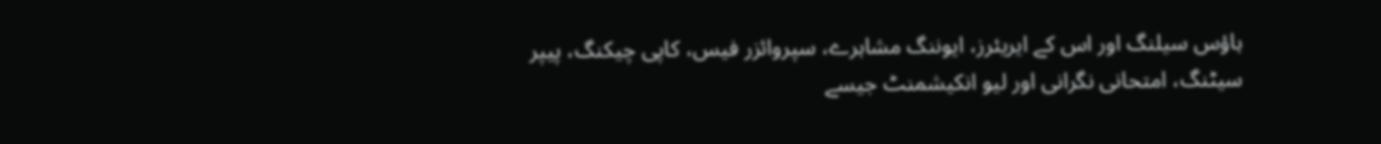ہاؤس سیلنگ اور اس کے ایریئرز، ایوننگ مشاہرے، سپروائزر فیس، کاپی چیکنگ، پیپر سیٹنگ، امتحانی نگرانی اور لیو انکیشمنٹ جیسے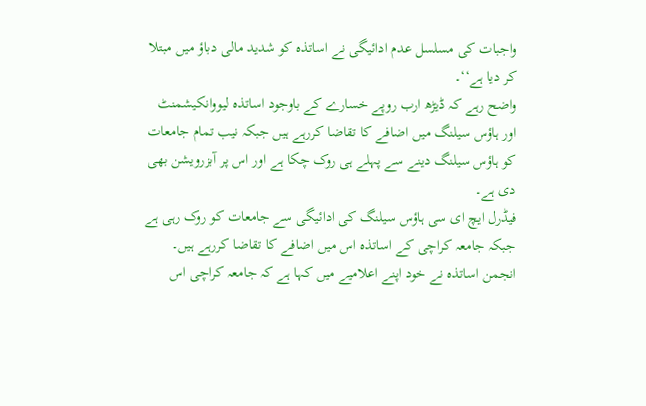واجبات کی مسلسل عدم ادائیگی نے اساتذہ کو شدید مالی دباؤ میں مبتلا کر دیا ہے‘‘۔
واضح رہے کہ ڈیڑھ ارب روپے خسارے کے باوجود اساتذہ لیووانکیشمنٹ اور ہاؤس سیلنگ میں اضافے کا تقاضا کررہے ہیں جبکہ نیب تمام جامعات کو ہاؤس سیلنگ دینے سے پہلے ہی روک چکا ہے اور اس پر آبزرویشن بھی دی ہے۔
فیڈرل ایچ ای سی ہاؤس سیلنگ کی ادائیگی سے جامعات کو روک رہی ہے جبکہ جامعہ کراچی کے اساتذہ اس میں اضافے کا تقاضا کررہے ہیں۔
انجمن اساتذہ نے خود اپنے اعلامیے میں کہا ہے کہ جامعہ کراچی اس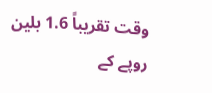وقت تقریباً 1.6 بلین روپے کے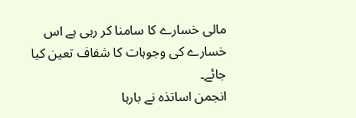مالی خسارے کا سامنا کر رہی ہے اس خسارے کی وجوہات کا شفاف تعین کیا جائے۔
انجمن اساتذہ نے بارہا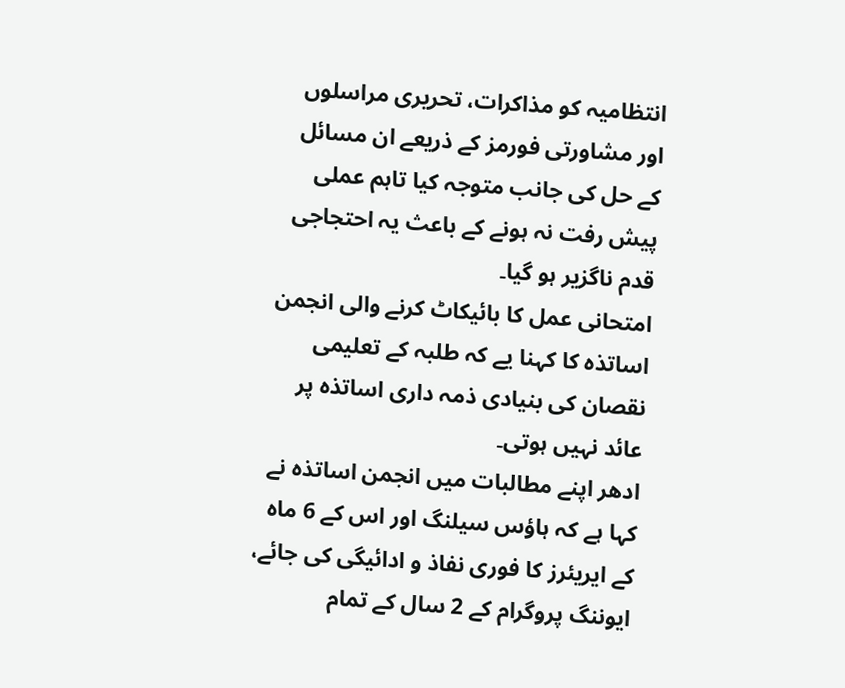انتظامیہ کو مذاکرات، تحریری مراسلوں اور مشاورتی فورمز کے ذریعے ان مسائل کے حل کی جانب متوجہ کیا تاہم عملی پیش رفت نہ ہونے کے باعث یہ احتجاجی قدم ناگزیر ہو گیا۔
امتحانی عمل کا بائیکاٹ کرنے والی انجمن اساتذہ کا کہنا یے کہ طلبہ کے تعلیمی نقصان کی بنیادی ذمہ داری اساتذہ پر عائد نہیں ہوتی۔
ادھر اپنے مطالبات میں انجمن اساتذہ نے کہا ہے کہ ہاؤس سیلنگ اور اس کے 6 ماہ کے ایریئرز کا فوری نفاذ و ادائیگی کی جائے، ایوننگ پروگرام کے 2 سال کے تمام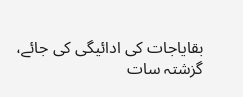بقایاجات کی ادائیگی کی جائے، گزشتہ سات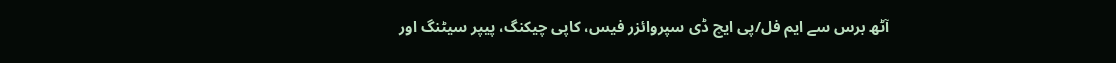آٹھ برس سے ایم فل/پی ایچ ڈی سپروائزر فیس، کاپی چیکنگ، پیپر سیٹنگ اور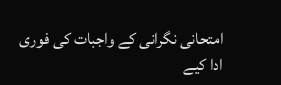امتحانی نگرانی کے واجبات کی فوری ادا کیے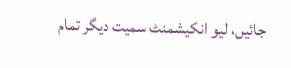جائیں، لیو انکیشمنٹ سمیت دیگر تمام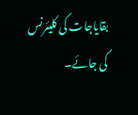بقایاجات کی کلیئرنس کی جائے۔